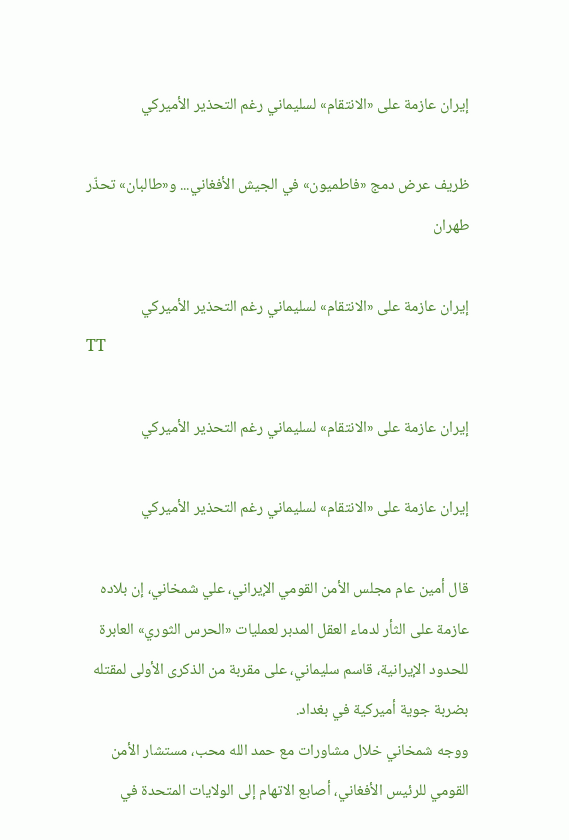إيران عازمة على «الانتقام» لسليماني رغم التحذير الأميركي

ظريف عرض دمج «فاطميون» في الجيش الأفغاني... و«طالبان» تحذّر طهران

إيران عازمة على «الانتقام» لسليماني رغم التحذير الأميركي
TT

إيران عازمة على «الانتقام» لسليماني رغم التحذير الأميركي

إيران عازمة على «الانتقام» لسليماني رغم التحذير الأميركي

قال أمين عام مجلس الأمن القومي الإيراني، علي شمخاني، إن بلاده عازمة على الثأر لدماء العقل المدبر لعمليات «الحرس الثوري» العابرة للحدود الإيرانية، قاسم سليماني، على مقربة من الذكرى الأولى لمقتله بضربة جوية أميركية في بغداد.
ووجه شمخاني خلال مشاورات مع حمد الله محب، مستشار الأمن القومي للرئيس الأفغاني، أصابع الاتهام إلى الولايات المتحدة في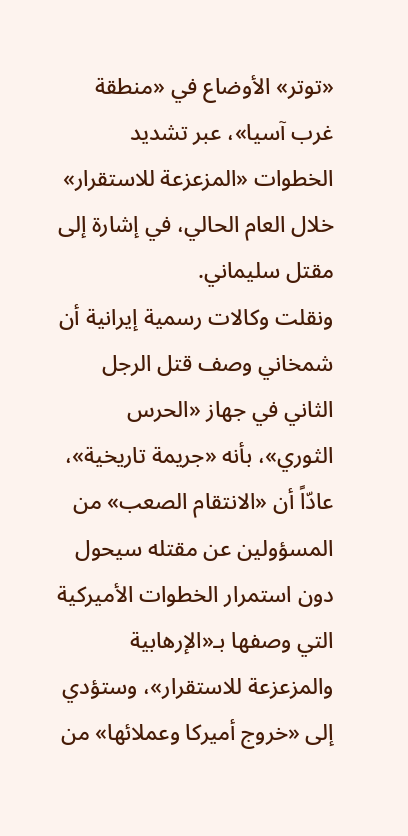«توتر» الأوضاع في «منطقة غرب آسيا»، عبر تشديد الخطوات «المزعزعة للاستقرار» خلال العام الحالي، في إشارة إلى مقتل سليماني.
ونقلت وكالات رسمية إيرانية أن شمخاني وصف قتل الرجل الثاني في جهاز «الحرس الثوري»، بأنه «جريمة تاريخية»، عادّاً أن «الانتقام الصعب» من المسؤولين عن مقتله سيحول دون استمرار الخطوات الأميركية التي وصفها بـ«الإرهابية والمزعزعة للاستقرار»، وستؤدي إلى «خروج أميركا وعملائها» من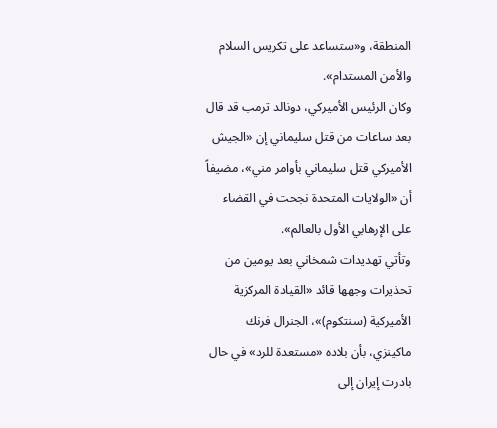المنطقة، و«ستساعد على تكريس السلام والأمن المستدام».
وكان الرئيس الأميركي، دونالد ترمب قد قال بعد ساعات من قتل سليماني إن «الجيش الأميركي قتل سليماني بأوامر مني»، مضيفاً أن «الولايات المتحدة نجحت في القضاء على الإرهابي الأول بالعالم».
وتأتي تهديدات شمخاني بعد يومين من تحذيرات وجهها قائد «القيادة المركزية الأميركية (سنتكوم)»، الجنرال فرنك ماكينزي، بأن بلاده «مستعدة للرد» في حال بادرت إيران إلى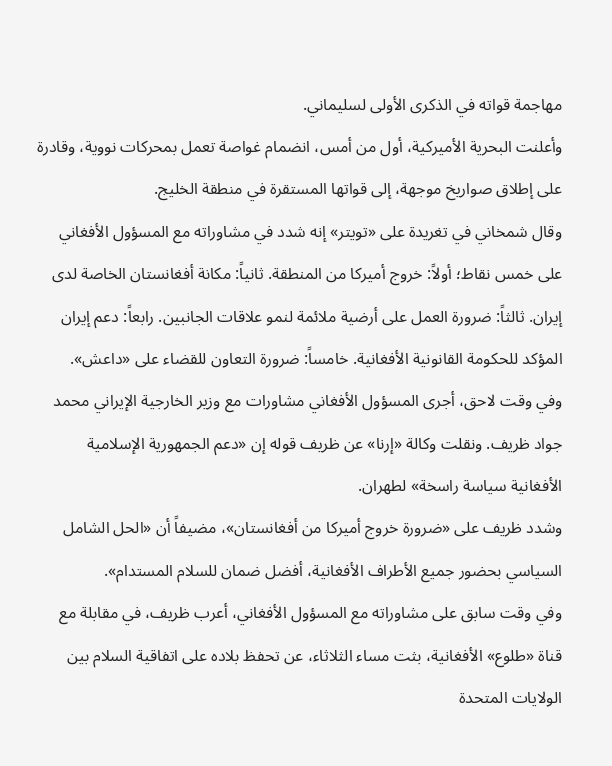مهاجمة قواته في الذكرى الأولى لسليماني.
وأعلنت البحرية الأميركية، أول من أمس، انضمام غواصة تعمل بمحركات نووية، وقادرة على إطلاق صواريخ موجهة، إلى قواتها المستقرة في منطقة الخليج.
وقال شمخاني في تغريدة على «تويتر» إنه شدد في مشاوراته مع المسؤول الأفغاني على خمس نقاط؛ أولاً: خروج أميركا من المنطقة. ثانياً: مكانة أفغانستان الخاصة لدى إيران. ثالثاً: ضرورة العمل على أرضية ملائمة لنمو علاقات الجانبين. رابعاً: دعم إيران المؤكد للحكومة القانونية الأفغانية. خامساً: ضرورة التعاون للقضاء على «داعش».
وفي وقت لاحق، أجرى المسؤول الأفغاني مشاورات مع وزير الخارجية الإيراني محمد جواد ظريف. ونقلت وكالة «إرنا» عن ظريف قوله إن «دعم الجمهورية الإسلامية الأفغانية سياسة راسخة» لطهران.
وشدد ظريف على «ضرورة خروج أميركا من أفغانستان»، مضيفاً أن «الحل الشامل السياسي بحضور جميع الأطراف الأفغانية، أفضل ضمان للسلام المستدام».
وفي وقت سابق على مشاوراته مع المسؤول الأفغاني، أعرب ظريف، في مقابلة مع قناة «طلوع» الأفغانية، بثت مساء الثلاثاء، عن تحفظ بلاده على اتفاقية السلام بين الولايات المتحدة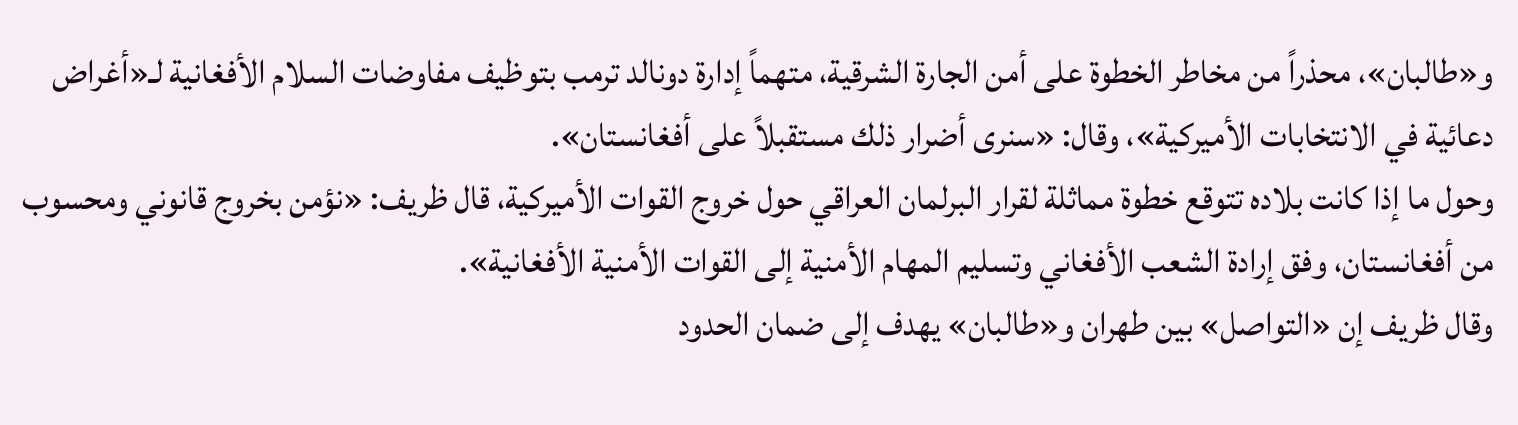و«طالبان»، محذراً من مخاطر الخطوة على أمن الجارة الشرقية، متهماً إدارة دونالد ترمب بتوظيف مفاوضات السلام الأفغانية لـ«أغراض دعائية في الانتخابات الأميركية»، وقال: «سنرى أضرار ذلك مستقبلاً على أفغانستان».
وحول ما إذا كانت بلاده تتوقع خطوة مماثلة لقرار البرلمان العراقي حول خروج القوات الأميركية، قال ظريف: «نؤمن بخروج قانوني ومحسوب من أفغانستان، وفق إرادة الشعب الأفغاني وتسليم المهام الأمنية إلى القوات الأمنية الأفغانية».
وقال ظريف إن «التواصل» بين طهران و«طالبان» يهدف إلى ضمان الحدود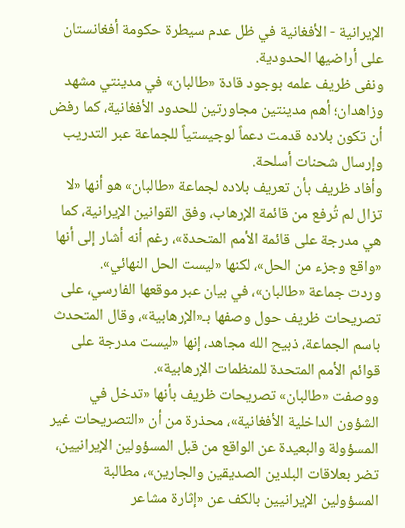الإيرانية - الأفغانية في ظل عدم سيطرة حكومة أفغانستان على أراضيها الحدودية.
ونفى ظريف علمه بوجود قادة «طالبان» في مدينتي مشهد وزاهدان؛ أهم مدينتين مجاورتين للحدود الأفغانية، كما رفض أن تكون بلاده قدمت دعماً لوجيستياً للجماعة عبر التدريب وإرسال شحنات أسلحة.
وأفاد ظريف بأن تعريف بلاده لجماعة «طالبان» هو أنها «لا تزال لم تُرفع من قائمة الإرهاب، وفق القوانين الإيرانية، كما هي مدرجة على قائمة الأمم المتحدة»، رغم أنه أشار إلى أنها «واقع وجزء من الحل»، لكنها «ليست الحل النهائي».
وردت جماعة «طالبان»، في بيان عبر موقعها الفارسي، على تصريحات ظريف حول وصفها بـ«الإرهابية»، وقال المتحدث باسم الجماعة، ذبيح الله مجاهد، إنها «ليست مدرجة على قوائم الأمم المتحدة للمنظمات الإرهابية».
ووصفت «طالبان» تصريحات ظريف بأنها «تدخل في الشؤون الداخلية الأفغانية»، محذرة من أن «التصريحات غير المسؤولة والبعيدة عن الواقع من قبل المسؤولين الإيرانيين، تضر بعلاقات البلدين الصديقين والجارين»، مطالبة المسؤولين الإيرانيين بالكف عن «إثارة مشاعر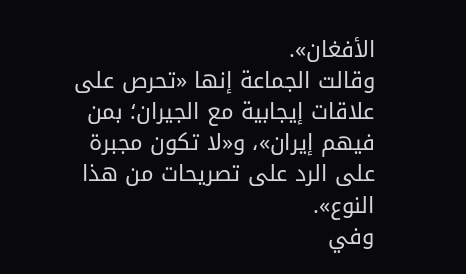الأفغان».
وقالت الجماعة إنها «تحرص على علاقات إيجابية مع الجيران؛ بمن فيهم إيران»، و«لا تكون مجبرة على الرد على تصريحات من هذا النوع».
وفي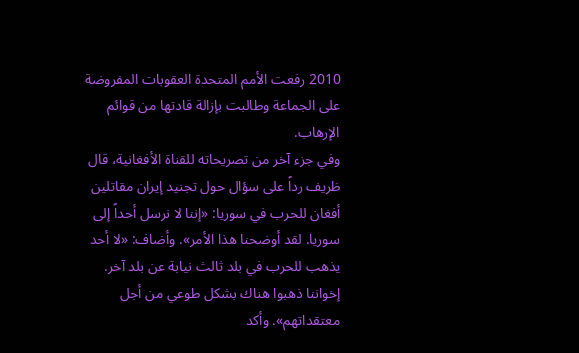2010 رفعت الأمم المتحدة العقوبات المفروضة على الجماعة وطالبت بإزالة قادتها من قوائم الإرهاب.
وفي جزء آخر من تصريحاته للقناة الأفغانية، قال ظريف رداً على سؤال حول تجنيد إيران مقاتلين أفغان للحرب في سوريا: «إننا لا نرسل أحداً إلى سوريا. لقد أوضحنا هذا الأمر». وأضاف: «لا أحد يذهب للحرب في بلد ثالث نيابة عن بلد آخر. إخواننا ذهبوا هناك بشكل طوعي من أجل معتقداتهم». وأكد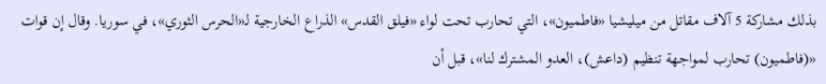بذلك مشاركة 5 آلاف مقاتل من ميليشيا «فاطميون»، التي تحارب تحت لواء «فيلق القدس» الذراع الخارجية لـ«الحرس الثوري»، في سوريا. وقال إن قوات «(فاطميون) تحارب لمواجهة تنظيم (داعش)، العدو المشترك لنا»، قبل أن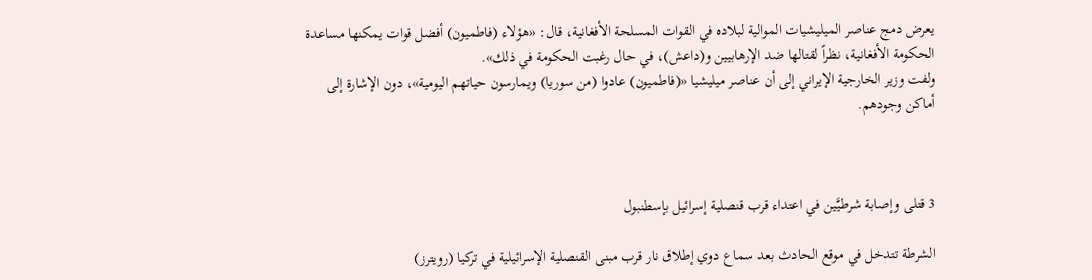يعرض دمج عناصر الميليشيات الموالية لبلاده في القوات المسلحة الأفغانية، قال: «هؤلاء (فاطميون) أفضل قوات يمكنها مساعدة الحكومة الأفغانية، نظراً لقتالها ضد الإرهابيين و(داعش)، في حال رغبت الحكومة في ذلك».
ولفت وزير الخارجية الإيراني إلى أن عناصر ميليشيا «(فاطميون) عادوا (من سوريا) ويمارسون حياتهم اليومية»، دون الإشارة إلى أماكن وجودهم.



3 قتلى وإصابة شرطيَّين في اعتداء قرب قنصلية إسرائيل بإسطنبول

الشرطة تتدخل في موقع الحادث بعد سماع دوي إطلاق نار قرب مبنى القنصلية الإسرائيلية في تركيا (رويترز)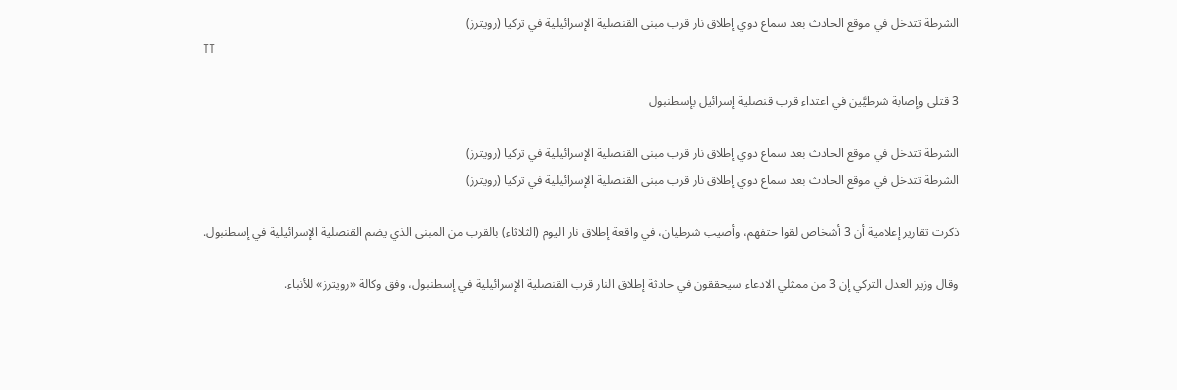الشرطة تتدخل في موقع الحادث بعد سماع دوي إطلاق نار قرب مبنى القنصلية الإسرائيلية في تركيا (رويترز)
TT

3 قتلى وإصابة شرطيَّين في اعتداء قرب قنصلية إسرائيل بإسطنبول

الشرطة تتدخل في موقع الحادث بعد سماع دوي إطلاق نار قرب مبنى القنصلية الإسرائيلية في تركيا (رويترز)
الشرطة تتدخل في موقع الحادث بعد سماع دوي إطلاق نار قرب مبنى القنصلية الإسرائيلية في تركيا (رويترز)

ذكرت تقارير إعلامية أن 3 أشخاص لقوا حتفهم، وأصيب شرطيان، في واقعة إطلاق ‌نار ‌اليوم (الثلاثاء) بالقرب ‌من المبنى الذي يضم القنصلية الإسرائيلية في إسطنبول.

وقال وزير العدل التركي إن 3 من ممثلي الادعاء سيحققون في حادثة إطلاق النار قرب القنصلية الإسرائيلية في إسطنبول، وفق وكالة «رويترز» للأنباء.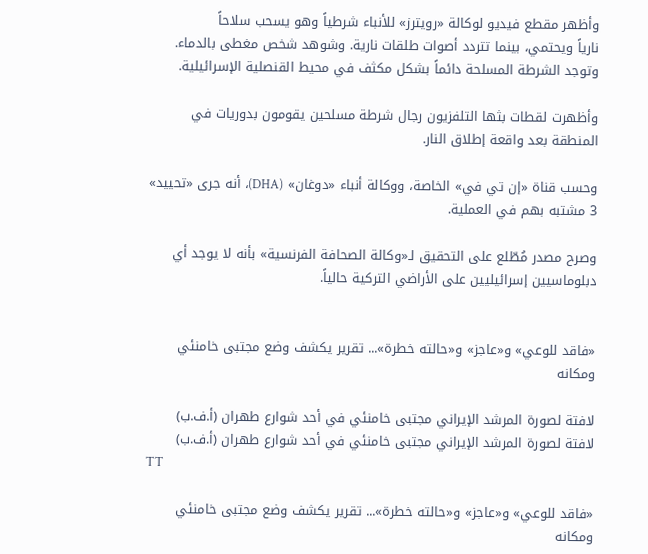وأظهر مقطع فيديو لوكالة «رويترز» للأنباء شرطياً وهو يسحب سلاحاً نارياً ‌ويحتمي، بينما ‌تتردد أصوات ‌طلقات نارية. وشوهد شخص مغطى بالدماء. وتوجد الشرطة المسلحة دائماً ‌بشكل مكثف في محيط القنصلية الإسرائيلية.

وأظهرت لقطات بثها التلفزيون رجال شرطة مسلحين يقومون بدوريات في المنطقة بعد واقعة إطلاق النار.

وحسب قناة «إن تي في» الخاصة، ووكالة أنباء «دوغان» (DHA)، أنه جرى «تحييد» 3 مشتبه بهم في العملية.

وصرح مصدر مُطّلع على التحقيق لـ«وكالة الصحافة الفرنسية» بأنه لا يوجد أي دبلوماسيين إسرائيليين على الأراضي التركية حالياً.


«فاقد للوعي» و«عاجز» و«حالته خطرة»... تقرير يكشف وضع مجتبى خامنئي ومكانه

لافتة لصورة المرشد الإيراني مجتبى خامنئي في أحد شوارع طهران (أ.ف.ب)
لافتة لصورة المرشد الإيراني مجتبى خامنئي في أحد شوارع طهران (أ.ف.ب)
TT

«فاقد للوعي» و«عاجز» و«حالته خطرة»... تقرير يكشف وضع مجتبى خامنئي ومكانه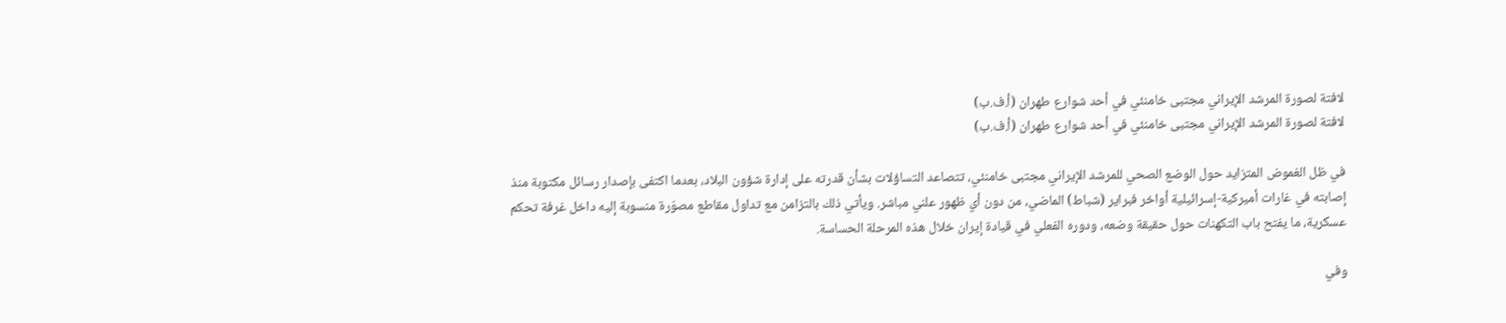لافتة لصورة المرشد الإيراني مجتبى خامنئي في أحد شوارع طهران (أ.ف.ب)
لافتة لصورة المرشد الإيراني مجتبى خامنئي في أحد شوارع طهران (أ.ف.ب)

في ظل الغموض المتزايد حول الوضع الصحي للمرشد الإيراني مجتبى خامنئي، تتصاعد التساؤلات بشأن قدرته على إدارة شؤون البلاد، بعدما اكتفى بإصدار رسائل مكتوبة منذ إصابته في غارات أميركية-إسرائيلية أواخر فبراير (شباط) الماضي، من دون أي ظهور علني مباشر. ويأتي ذلك بالتزامن مع تداول مقاطع مصوّرة منسوبة إليه داخل غرفة تحكم عسكرية، ما يفتح باب التكهنات حول حقيقة وضعه، ودوره الفعلي في قيادة إيران خلال هذه المرحلة الحساسة.

وفي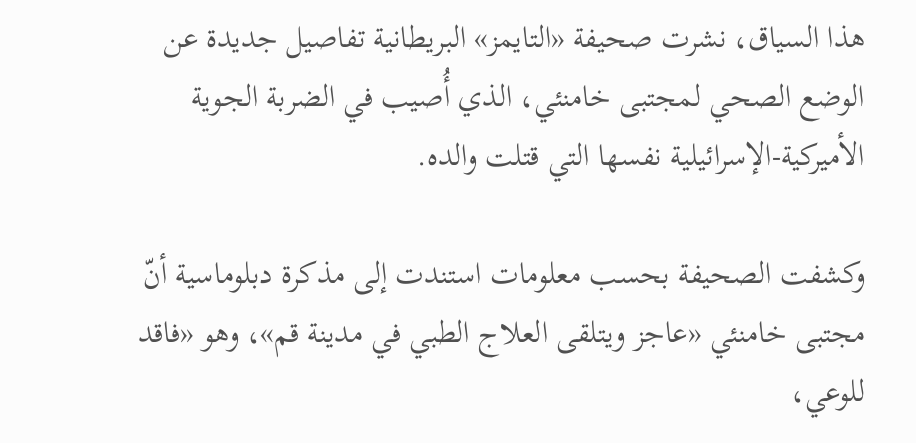هذا السياق، نشرت صحيفة «التايمز» البريطانية تفاصيل جديدة عن الوضع الصحي لمجتبى خامنئي، الذي أُصيب في الضربة الجوية الأميركية-الإسرائيلية نفسها التي قتلت والده.

وكشفت الصحيفة بحسب معلومات استندت إلى مذكرة دبلوماسية أنّ مجتبى خامنئي «عاجز ويتلقى العلاج الطبي في مدينة قم»، وهو «فاقد للوعي،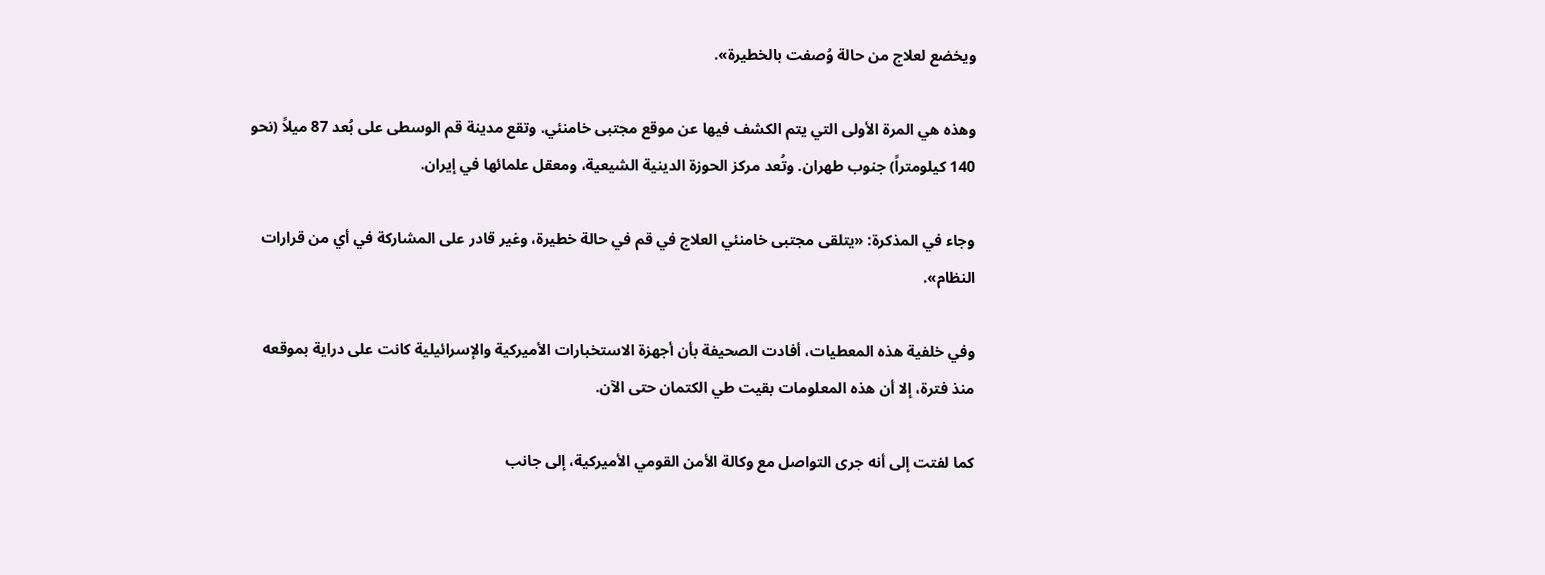ويخضع لعلاج من حالة وُصفت بالخطيرة».

وهذه هي المرة الأولى التي يتم الكشف فيها عن موقع مجتبى خامنئي. وتقع مدينة قم الوسطى على بُعد 87 ميلاً (نحو 140 كيلومتراً) جنوب طهران. وتُعد مركز الحوزة الدينية الشيعية، ومعقل علمائها في إيران.

وجاء في المذكرة: «يتلقى مجتبى خامنئي العلاج في قم في حالة خطيرة، وغير قادر على المشاركة في أي من قرارات النظام».

وفي خلفية هذه المعطيات، أفادت الصحيفة بأن أجهزة الاستخبارات الأميركية والإسرائيلية كانت على دراية بموقعه منذ فترة، إلا أن هذه المعلومات بقيت طي الكتمان حتى الآن.

كما لفتت إلى أنه جرى التواصل مع وكالة الأمن القومي الأميركية، إلى جانب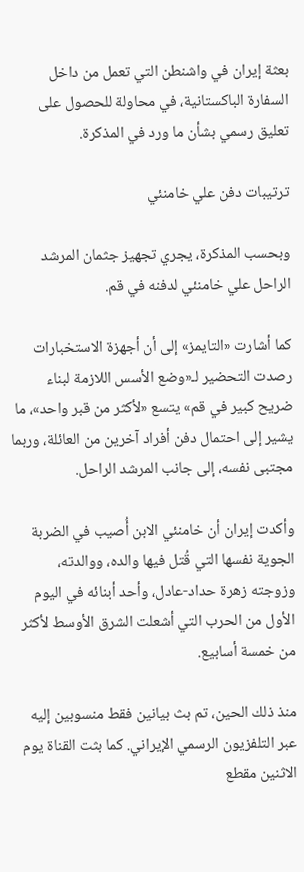بعثة إيران في واشنطن التي تعمل من داخل السفارة الباكستانية، في محاولة للحصول على تعليق رسمي بشأن ما ورد في المذكرة.

ترتيبات دفن علي خامنئي

وبحسب المذكرة، يجري تجهيز جثمان المرشد الراحل علي خامنئي لدفنه في قم.

كما أشارت «التايمز» إلى أن أجهزة الاستخبارات رصدت التحضير لـ«وضع الأسس اللازمة لبناء ضريح كبير في قم» يتسع «لأكثر من قبر واحد»، ما يشير إلى احتمال دفن أفراد آخرين من العائلة، وربما مجتبى نفسه، إلى جانب المرشد الراحل.

وأكدت إيران أن خامنئي الابن أُصيب في الضربة الجوية نفسها التي قُتل فيها والده، ووالدته، وزوجته زهرة حداد-عادل، وأحد أبنائه في اليوم الأول من الحرب التي أشعلت الشرق الأوسط لأكثر من خمسة أسابيع.

منذ ذلك الحين، تم بث بيانين فقط منسوبين إليه عبر التلفزيون الرسمي الإيراني. كما بثت القناة يوم الاثنين مقطع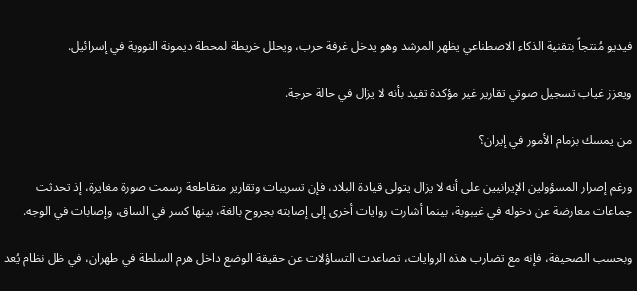فيديو مُنتجاً بتقنية الذكاء الاصطناعي يظهر المرشد وهو يدخل غرفة حرب، ويحلل خريطة لمحطة ديمونة النووية في إسرائيل.

ويعزز غياب تسجيل صوتي تقارير غير مؤكدة تفيد بأنه لا يزال في حالة حرجة.

من يمسك بزمام الأمور في إيران؟

ورغم إصرار المسؤولين الإيرانيين على أنه لا يزال يتولى قيادة البلاد، فإن تسريبات وتقارير متقاطعة رسمت صورة مغايرة، إذ تحدثت جماعات معارضة عن دخوله في غيبوبة، بينما أشارت روايات أخرى إلى إصابته بجروح بالغة، بينها كسر في الساق، وإصابات في الوجه.

وبحسب الصحيفة، فإنه مع تضارب هذه الروايات، تصاعدت التساؤلات عن حقيقة الوضع داخل هرم السلطة في طهران، في ظل نظام يُعد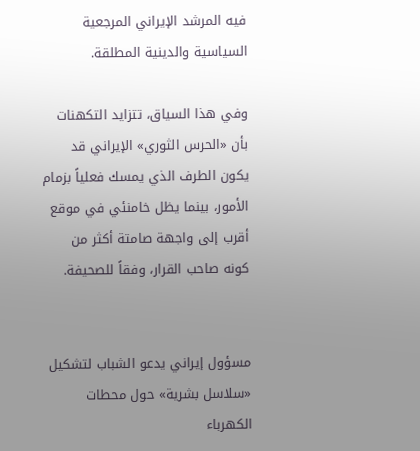فيه المرشد الإيراني المرجعية السياسية والدينية المطلقة.

وفي هذا السياق، تتزايد التكهنات بأن «الحرس الثوري» الإيراني قد يكون الطرف الذي يمسك فعلياً بزمام الأمور، بينما يظل خامنئي في موقع أقرب إلى واجهة صامتة أكثر من كونه صاحب القرار، وفقاً للصحيفة.


مسؤول إيراني يدعو الشباب لتشكيل «سلاسل بشرية» حول محطات الكهرباء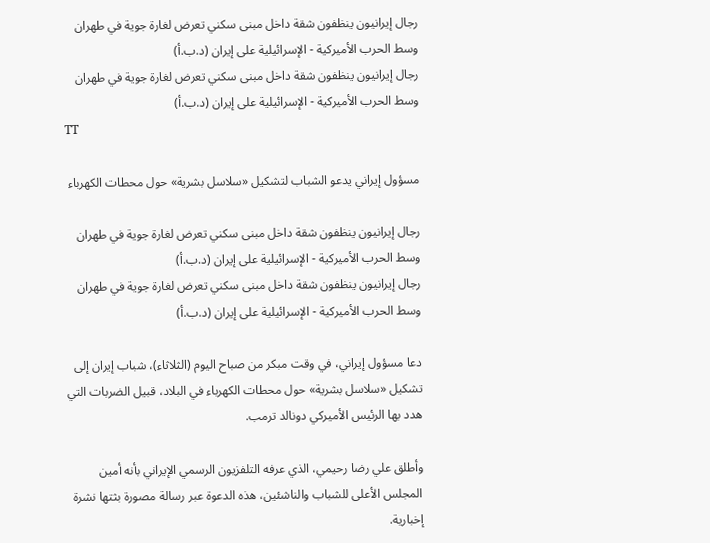رجال إيرانيون ينظفون شقة داخل مبنى سكني تعرض لغارة جوية في طهران وسط الحرب الأميركية - الإسرائيلية على إيران (د.ب.أ)
رجال إيرانيون ينظفون شقة داخل مبنى سكني تعرض لغارة جوية في طهران وسط الحرب الأميركية - الإسرائيلية على إيران (د.ب.أ)
TT

مسؤول إيراني يدعو الشباب لتشكيل «سلاسل بشرية» حول محطات الكهرباء

رجال إيرانيون ينظفون شقة داخل مبنى سكني تعرض لغارة جوية في طهران وسط الحرب الأميركية - الإسرائيلية على إيران (د.ب.أ)
رجال إيرانيون ينظفون شقة داخل مبنى سكني تعرض لغارة جوية في طهران وسط الحرب الأميركية - الإسرائيلية على إيران (د.ب.أ)

دعا مسؤول إيراني، في وقت مبكر من صباح اليوم (الثلاثاء)، شباب إيران إلى تشكيل «سلاسل بشرية» حول محطات الكهرباء في البلاد، قبيل الضربات التي هدد بها الرئيس الأميركي دونالد ترمب.

وأطلق علي رضا رحيمي، الذي عرفه التلفزيون الرسمي الإيراني بأنه أمين المجلس الأعلى للشباب والناشئين، هذه الدعوة عبر رسالة مصورة بثتها نشرة إخبارية.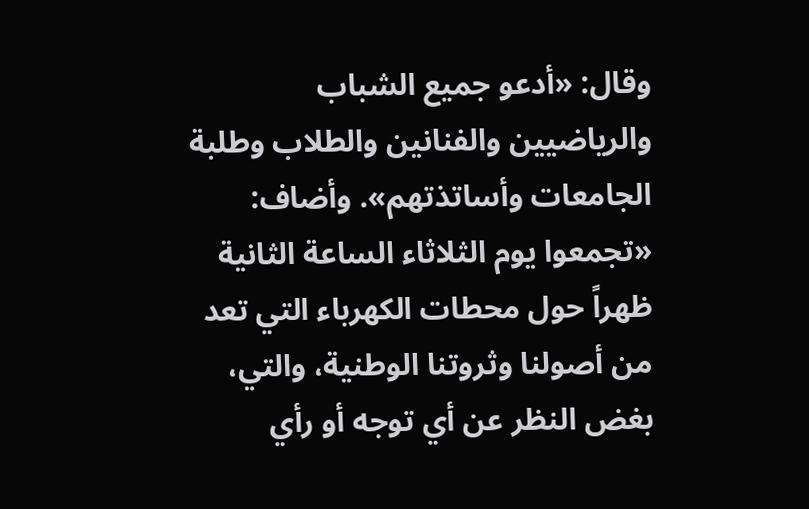وقال: «أدعو جميع الشباب والرياضيين والفنانين والطلاب وطلبة الجامعات وأساتذتهم». وأضاف: «تجمعوا يوم الثلاثاء الساعة الثانية ظهراً حول محطات الكهرباء التي تعد من أصولنا وثروتنا الوطنية، والتي، بغض النظر عن أي توجه أو رأي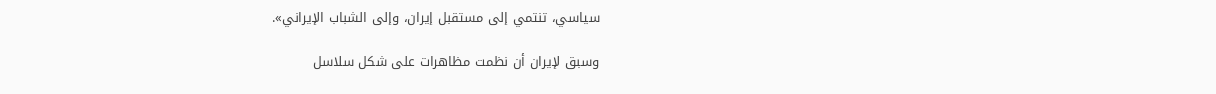سياسي، تنتمي إلى مستقبل إيران، وإلى الشباب الإيراني».

وسبق لإيران أن نظمت مظاهرات على شكل سلاسل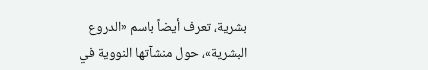بشرية، تعرف أيضاً باسم «الدروع البشرية»، حول منشآتها النووية في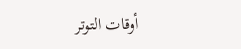أوقات التوتر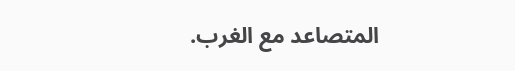المتصاعد مع الغرب.